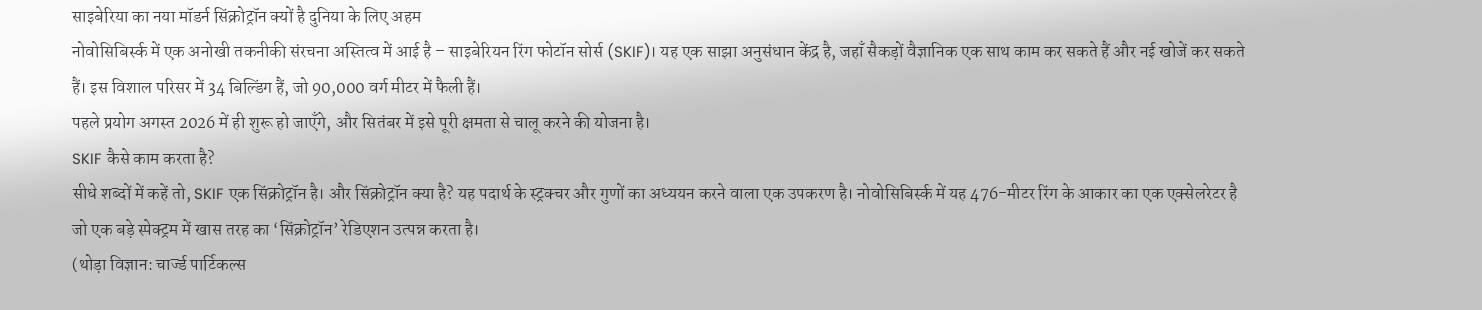साइबेरिया का नया मॉडर्न सिंक्रोट्रॉन क्यों है दुनिया के लिए अहम
नोवोसिबिर्स्क में एक अनोखी तकनीकी संरचना अस्तित्व में आई है – साइबेरियन रिंग फोटॉन सोर्स (SKIF)। यह एक साझा अनुसंधान केंद्र है, जहाँ सैकड़ों वैज्ञानिक एक साथ काम कर सकते हैं और नई खोजें कर सकते हैं। इस विशाल परिसर में 34 बिल्डिंग हैं, जो 90,000 वर्ग मीटर में फैली हैं।
पहले प्रयोग अगस्त 2026 में ही शुरू हो जाएँगे, और सितंबर में इसे पूरी क्षमता से चालू करने की योजना है।
SKIF कैसे काम करता है?
सीधे शब्दों में कहें तो, SKIF एक सिंक्रोट्रॉन है। और सिंक्रोट्रॉन क्या है? यह पदार्थ के स्ट्रक्चर और गुणों का अध्ययन करने वाला एक उपकरण है। नोवोसिबिर्स्क में यह 476-मीटर रिंग के आकार का एक एक्सेलरेटर है जो एक बड़े स्पेक्ट्रम में खास तरह का ‘सिंक्रोट्रॉन’ रेडिएशन उत्पन्न करता है।
(थोड़ा विज्ञान: चार्ज्ड पार्टिकल्स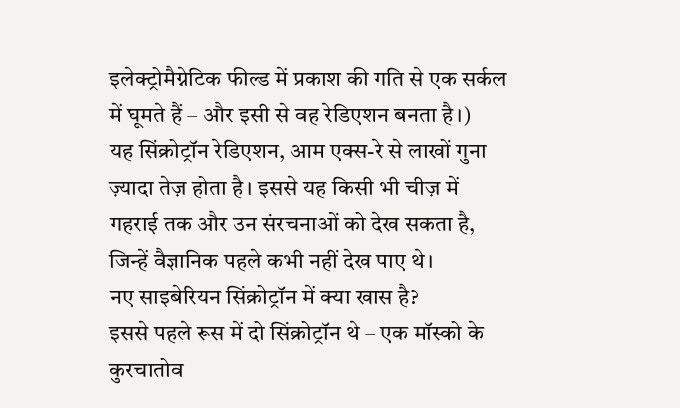इलेक्ट्रोमैग्नेटिक फील्ड में प्रकाश की गति से एक सर्कल में घूमते हैं – और इसी से वह रेडिएशन बनता है।)
यह सिंक्रोट्रॉन रेडिएशन, आम एक्स-रे से लाखों गुना ज़्यादा तेज़ होता है। इससे यह किसी भी चीज़ में गहराई तक और उन संरचनाओं को देख सकता है, जिन्हें वैज्ञानिक पहले कभी नहीं देख पाए थे।
नए साइबेरियन सिंक्रोट्रॉन में क्या खास है?
इससे पहले रूस में दो सिंक्रोट्रॉन थे – एक मॉस्को के कुरचातोव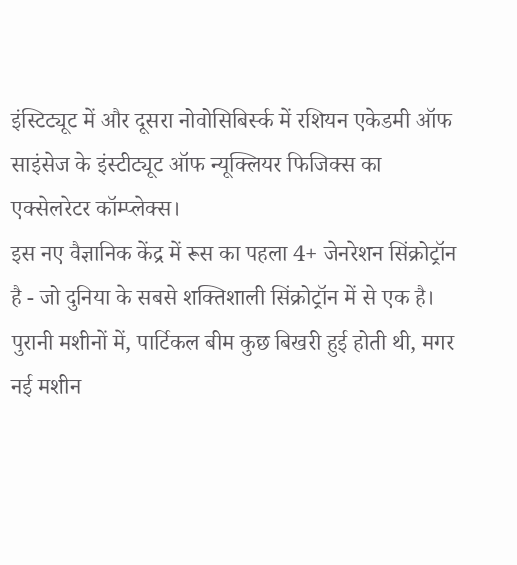इंस्टिट्यूट में और दूसरा नोवोसिबिर्स्क में रशियन एकेडमी ऑफ साइंसेज के इंस्टीट्यूट ऑफ न्यूक्लियर फिजिक्स का एक्सेलरेटर कॉम्प्लेक्स।
इस नए वैज्ञानिक केंद्र में रूस का पहला 4+ जेनरेशन सिंक्रोट्रॉन है - जो दुनिया के सबसे शक्तिशाली सिंक्रोट्रॉन में से एक है। पुरानी मशीनों में, पार्टिकल बीम कुछ बिखरी हुई होती थी, मगर नई मशीन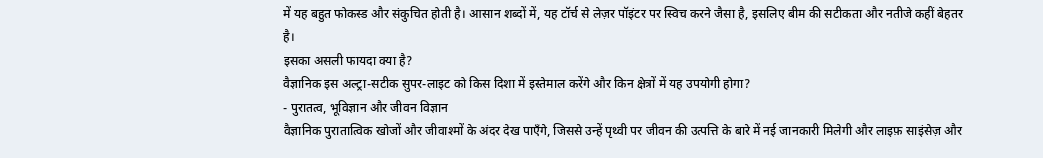में यह बहुत फोकस्ड और संकुचित होती है। आसान शब्दों में, यह टॉर्च से लेज़र पॉइंटर पर स्विच करने जैसा है, इसलिए बीम की सटीकता और नतीजे कहीं बेहतर है।
इसका असली फायदा क्या है?
वैज्ञानिक इस अल्ट्रा-सटीक सुपर-लाइट को किस दिशा में इस्तेमाल करेंगे और किन क्षेत्रों में यह उपयोगी होगा?
- पुरातत्व, भूविज्ञान और जीवन विज्ञान
वैज्ञानिक पुरातात्विक खोजों और जीवाश्मों के अंदर देख पाएँगे, जिससे उन्हें पृथ्वी पर जीवन की उत्पत्ति के बारे में नई जानकारी मिलेगी और लाइफ़ साइंसेज़ और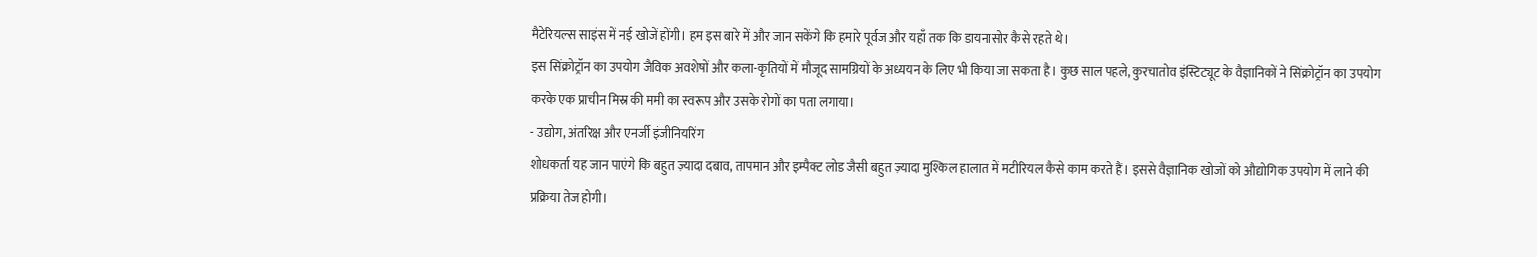मैटेरियल्स साइंस में नई खोजें होंगी। हम इस बारे में और जान सकेंगे कि हमारे पूर्वज और यहाँ तक कि डायनासोर कैसे रहते थे।
इस सिंक्रोट्रॉन का उपयोग जैविक अवशेषों और कला-कृतियों में मौजूद सामग्रियों के अध्ययन के लिए भी किया जा सकता है। कुछ साल पहले, कुरचातोव इंस्टिट्यूट के वैज्ञानिकों ने सिंक्रोट्रॉन का उपयोग करके एक प्राचीन मिस्र की ममी का स्वरूप और उसके रोगों का पता लगाया।
- उद्योग, अंतरिक्ष और एनर्जी इंजीनियरिंग
शोधकर्ता यह जान पाएंगे कि बहुत ज़्यादा दबाव, तापमान और इम्पैक्ट लोड जैसी बहुत ज़्यादा मुश्किल हालात में मटीरियल कैसे काम करते हैं। इससे वैज्ञानिक खोजों को औद्योगिक उपयोग में लाने की प्रक्रिया तेज होगी।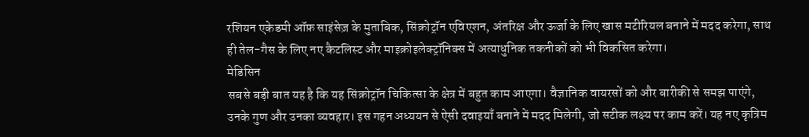रशियन एकेडमी ऑफ़ साइंसेज़ के मुताबिक, सिंक्रोट्रॉन एविएशन, अंतरिक्ष और ऊर्जा के लिए खास मटीरियल बनाने में मदद करेगा, साथ ही तेल-गैस के लिए नए कैटलिस्ट और माइक्रोइलेक्ट्रॉनिक्स में अत्याधुनिक तकनीकों को भी विकसित करेगा।
मेडिसिन
सबसे बड़ी बात यह है कि यह सिंक्रोट्रॉन चिकित्सा के क्षेत्र में बहुत काम आएगा। वैज्ञानिक वायरसों को और बारीकी से समझ पाएंगे, उनके गुण और उनका व्यवहार। इस गहन अध्ययन से ऐसी दवाइयाँ बनाने में मदद मिलेगी, जो सटीक लक्ष्य पर काम करें। यह नए कृत्रिम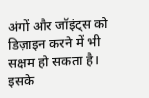अंगों और जॉइंट्स को डिज़ाइन करने में भी सक्षम हो सकता है। इसके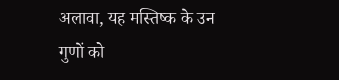अलावा, यह मस्तिष्क के उन गुणों को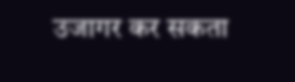उजागर कर सकता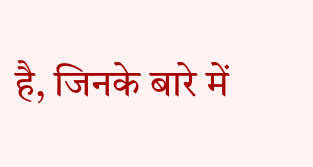है, जिनके बारे में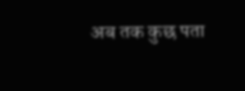अब तक कुछ पता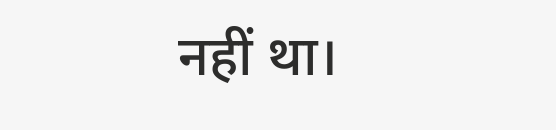नहीं था।